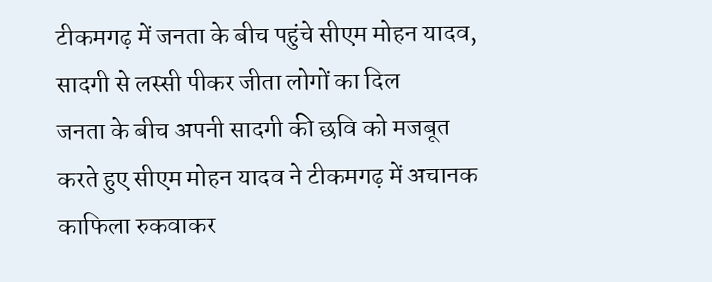टीकमगढ़ में जनता के बीच पहुंचे सीएम मोहन यादव, सादगी से लस्सी पीकर जीता लोगों का दिल
जनता के बीच अपनी सादगी की छवि को मजबूत करते हुए सीएम मोहन यादव ने टीकमगढ़ में अचानक काफिला रुकवाकर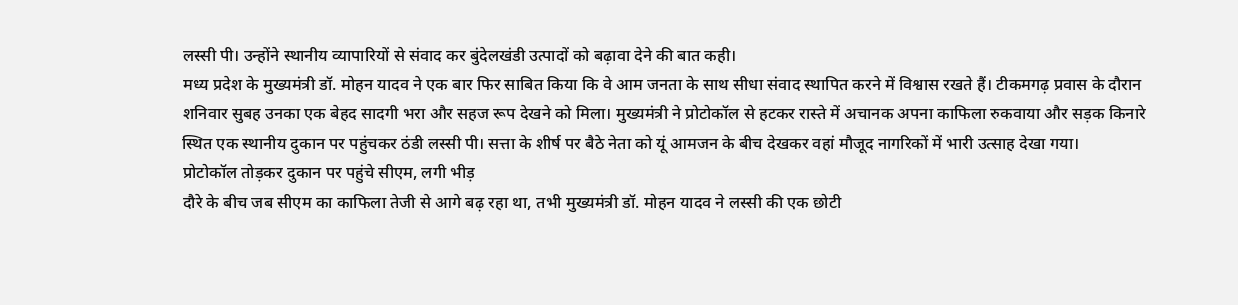लस्सी पी। उन्होंने स्थानीय व्यापारियों से संवाद कर बुंदेलखंडी उत्पादों को बढ़ावा देने की बात कही।
मध्य प्रदेश के मुख्यमंत्री डॉ. मोहन यादव ने एक बार फिर साबित किया कि वे आम जनता के साथ सीधा संवाद स्थापित करने में विश्वास रखते हैं। टीकमगढ़ प्रवास के दौरान शनिवार सुबह उनका एक बेहद सादगी भरा और सहज रूप देखने को मिला। मुख्यमंत्री ने प्रोटोकॉल से हटकर रास्ते में अचानक अपना काफिला रुकवाया और सड़क किनारे स्थित एक स्थानीय दुकान पर पहुंचकर ठंडी लस्सी पी। सत्ता के शीर्ष पर बैठे नेता को यूं आमजन के बीच देखकर वहां मौजूद नागरिकों में भारी उत्साह देखा गया।
प्रोटोकॉल तोड़कर दुकान पर पहुंचे सीएम, लगी भीड़
दौरे के बीच जब सीएम का काफिला तेजी से आगे बढ़ रहा था, तभी मुख्यमंत्री डॉ. मोहन यादव ने लस्सी की एक छोटी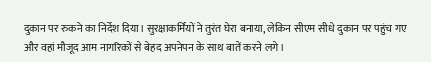दुकान पर रुकने का निर्देश दिया। सुरक्षाकर्मियों ने तुरंत घेरा बनाया, लेकिन सीएम सीधे दुकान पर पहुंच गए और वहां मौजूद आम नागरिकों से बेहद अपनेपन के साथ बातें करने लगे।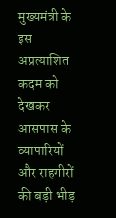मुख्यमंत्री के इस अप्रत्याशित कदम को देखकर आसपास के व्यापारियों और राहगीरों की बड़ी भीड़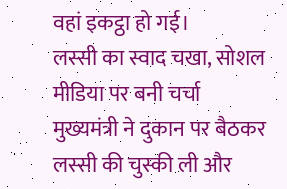वहां इकट्ठा हो गई।
लस्सी का स्वाद चखा, सोशल मीडिया पर बनी चर्चा
मुख्यमंत्री ने दुकान पर बैठकर लस्सी की चुस्की ली और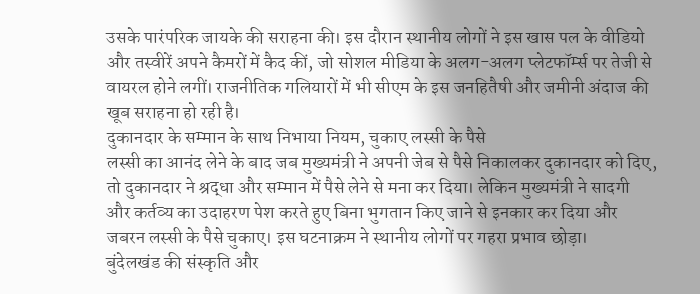उसके पारंपरिक जायके की सराहना की। इस दौरान स्थानीय लोगों ने इस खास पल के वीडियो और तस्वीरें अपने कैमरों में कैद कीं, जो सोशल मीडिया के अलग-अलग प्लेटफॉर्म्स पर तेजी से वायरल होने लगीं। राजनीतिक गलियारों में भी सीएम के इस जनहितैषी और जमीनी अंदाज की खूब सराहना हो रही है।
दुकानदार के सम्मान के साथ निभाया नियम, चुकाए लस्सी के पैसे
लस्सी का आनंद लेने के बाद जब मुख्यमंत्री ने अपनी जेब से पैसे निकालकर दुकानदार को दिए, तो दुकानदार ने श्रद्धा और सम्मान में पैसे लेने से मना कर दिया। लेकिन मुख्यमंत्री ने सादगी और कर्तव्य का उदाहरण पेश करते हुए बिना भुगतान किए जाने से इनकार कर दिया और जबरन लस्सी के पैसे चुकाए। इस घटनाक्रम ने स्थानीय लोगों पर गहरा प्रभाव छोड़ा।
बुंदेलखंड की संस्कृति और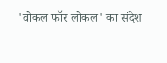'वोकल फॉर लोकल' का संदेश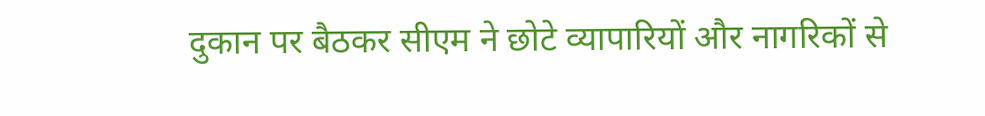दुकान पर बैठकर सीएम ने छोटे व्यापारियों और नागरिकों से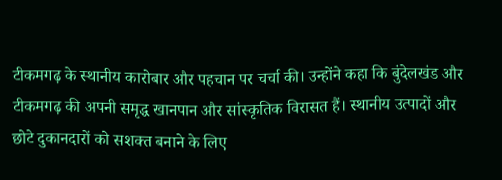टीकमगढ़ के स्थानीय कारोबार और पहचान पर चर्चा की। उन्होंने कहा कि बुंदेलखंड और टीकमगढ़ की अपनी समृद्ध खानपान और सांस्कृतिक विरासत हैं। स्थानीय उत्पादों और छोटे दुकानदारों को सशक्त बनाने के लिए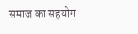समाज का सहयोग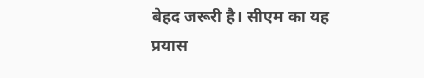बेहद जरूरी है। सीएम का यह प्रयास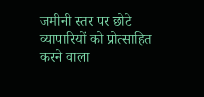जमीनी स्तर पर छोटे व्यापारियों को प्रोत्साहित करने वाला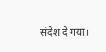संदेश दे गया।